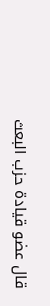قال عضو قيادة حزب البعث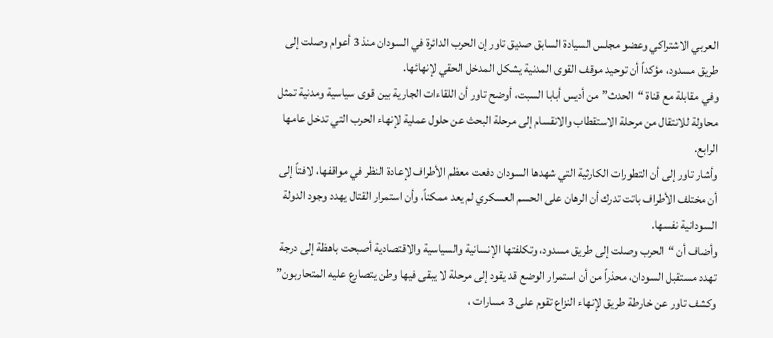العربي الاشتراكي وعضو مجلس السيادة السابق صديق تاور إن الحرب الدائرة في السودان منذ 3 أعوام وصلت إلى طريق مسدود، مؤكداً أن توحيد موقف القوى المدنية يشكل المدخل الحقي لإنهائها.
وفي مقابلة مع قناة “الحدث” من أديس أبابا السبت، أوضح تاور أن اللقاءات الجارية بين قوى سياسية ومدنية تمثل محاولة للانتقال من مرحلة الاستقطاب والانقسام إلى مرحلة البحث عن حلول عملية لإنهاء الحرب التي تدخل عامها الرابع.
وأشار تاور إلى أن التطورات الكارثية التي شهدها السودان دفعت معظم الأطراف لإعادة النظر في مواقفها، لافتاً إلى أن مختلف الأطراف باتت تدرك أن الرهان على الحسم العسكري لم يعد ممكناً، وأن استمرار القتال يهدد وجود الدولة السودانية نفسها.
وأضاف أن “الحرب وصلت إلى طريق مسدود، وتكلفتها الإنسانية والسياسية والاقتصادية أصبحت باهظة إلى درجة تهدد مستقبل السودان، محذراً من أن استمرار الوضع قد يقود إلى مرحلة لا يبقى فيها وطن يتصارع عليه المتحاربون”
وكشف تاور عن خارطة طريق لإنهاء النزاع تقوم على 3 مسارات ،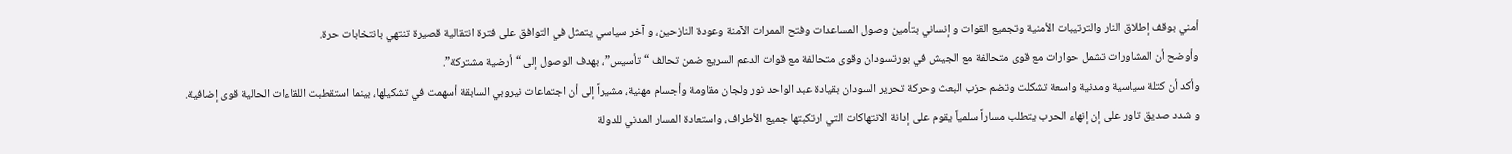أمني بوقف إطلاق النار والترتيبات الأمنية وتجميع القوات و إنساني بتأمين وصول المساعدات وفتح الممرات الآمنة وعودة النازحين، و آخر سياسي يتمثل في التوافق على فترة انتقالية قصيرة تنتهي بانتخابات حرة.
وأوضح أن المشاورات تشمل حوارات مع قوى متحالفة مع الجيش في بورتسودان وقوى متحالفة مع قوات الدعم السريع ضمن تحالف “تأسيس”، بهدف الوصول إلى “أرضية مشتركة”.
وأكد أن كتلة سياسية ومدنية واسعة تشكلت وتضم حزب البعث وحركة تحرير السودان بقيادة عبد الواحد نور ولجان مقاومة وأجسام مهنية، مشيراً إلى أن اجتماعات نيروبي السابقة أسهمت في تشكيلها، بينما استقطبت اللقاءات الحالية قوى إضافية.
و شدد صديق تاور على إن إنهاء الحرب يتطلب مساراً سلمياً يقوم على إدانة الانتهاكات التي ارتكبتها جميع الأطراف، واستعادة المسار المدني للدولة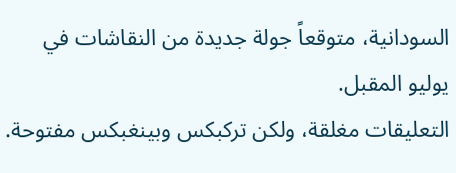السودانية، متوقعاً جولة جديدة من النقاشات في يوليو المقبل.
التعليقات مغلقة، ولكن تركبكس وبينغبكس مفتوحة.